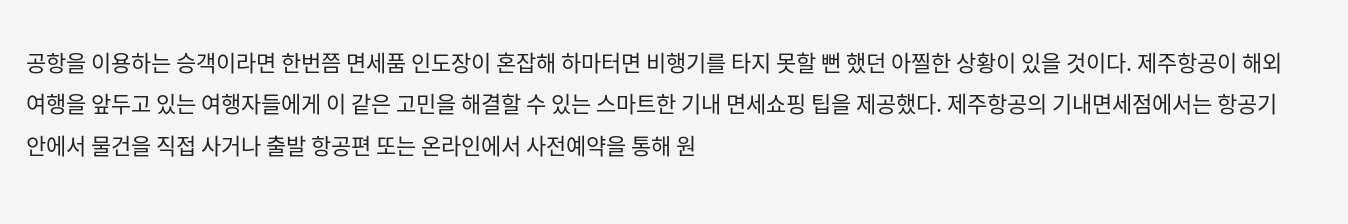공항을 이용하는 승객이라면 한번쯤 면세품 인도장이 혼잡해 하마터면 비행기를 타지 못할 뻔 했던 아찔한 상황이 있을 것이다. 제주항공이 해외여행을 앞두고 있는 여행자들에게 이 같은 고민을 해결할 수 있는 스마트한 기내 면세쇼핑 팁을 제공했다. 제주항공의 기내면세점에서는 항공기 안에서 물건을 직접 사거나 출발 항공편 또는 온라인에서 사전예약을 통해 원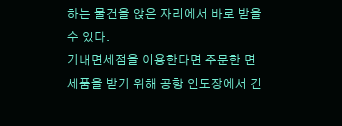하는 물건을 앉은 자리에서 바로 받을 수 있다.
기내면세점을 이용한다면 주문한 면세품을 받기 위해 공항 인도장에서 긴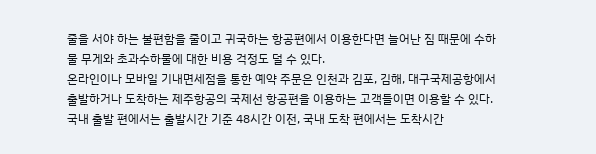줄을 서야 하는 불편함을 줄이고 귀국하는 항공편에서 이용한다면 늘어난 짐 때문에 수하물 무게와 초과수하물에 대한 비용 걱정도 덜 수 있다.
온라인이나 모바일 기내면세점을 통한 예약 주문은 인천과 김포, 김해, 대구국제공항에서 출발하거나 도착하는 제주항공의 국제선 항공편을 이용하는 고객들이면 이용할 수 있다. 국내 출발 편에서는 출발시간 기준 48시간 이전, 국내 도착 편에서는 도착시간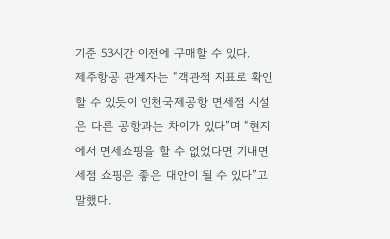기준 53시간 이전에 구매할 수 있다.
제주항공 관계자는 “객관적 지표로 확인할 수 있듯이 인천국제공항 면세점 시설은 다른 공항과는 차이가 있다”며 “현지에서 면세쇼핑을 할 수 없었다면 기내면세점 쇼핑은 좋은 대안이 될 수 있다”고 말했다.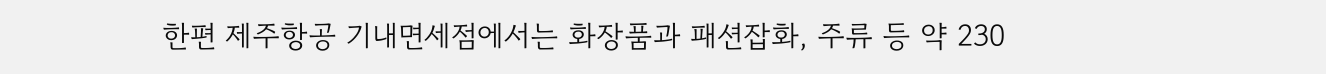한편 제주항공 기내면세점에서는 화장품과 패션잡화, 주류 등 약 230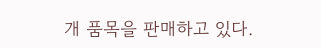개 품목을 판매하고 있다.